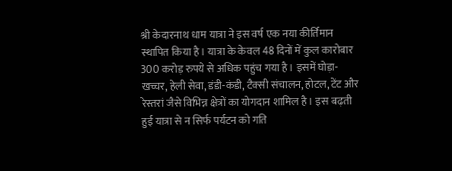श्री केदारनाथ धाम यात्रा ने इस वर्ष एक नया कीर्तिमान स्थापित किया है। यात्रा के केवल 48 दिनों में कुल कारोबार 300 करोड़ रुपये से अधिक पहुंच गया है। इसमें घोड़ा-खच्चर, हेली सेवा, डंडी-कंडी, टैक्सी संचालन, होटल, टेंट और रेस्तरां जैसे विभिन्न क्षेत्रों का योगदान शामिल है। इस बढ़ती हुई यात्रा से न सिर्फ पर्यटन को गति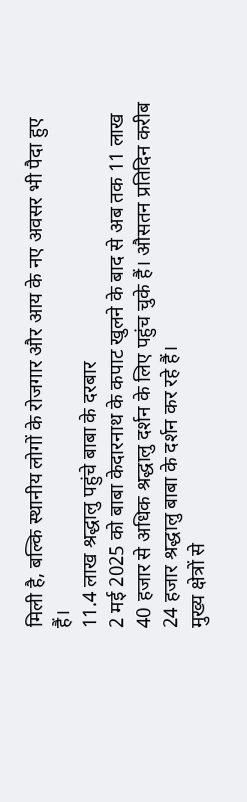मिली है, बल्कि स्थानीय लोगों के रोजगार और आय के नए अवसर भी पैदा हुए हैं।
11.4 लाख श्रद्धालु पहुंचे बाबा के दरबार
2 मई 2025 को बाबा केदारनाथ के कपाट खुलने के बाद से अब तक 11 लाख 40 हजार से अधिक श्रद्धालु दर्शन के लिए पहुंच चुके हैं। औसतन प्रतिदिन करीब 24 हजार श्रद्धालु बाबा के दर्शन कर रहे हैं।
मुख्य क्षेत्रों से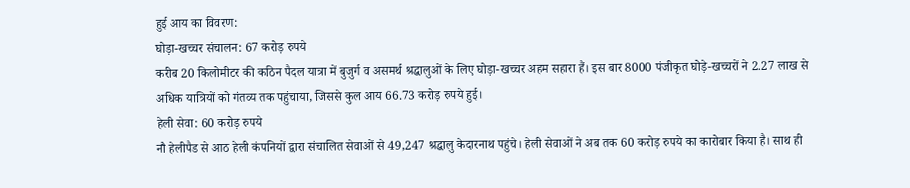हुई आय का विवरण:
घोड़ा-खच्चर संचालन: 67 करोड़ रुपये
करीब 20 किलोमीटर की कठिन पैदल यात्रा में बुजुर्ग व असमर्थ श्रद्धालुओं के लिए घोड़ा-खच्चर अहम सहारा हैं। इस बार 8000 पंजीकृत घोड़े-खच्चरों ने 2.27 लाख से अधिक यात्रियों को गंतव्य तक पहुंचाया, जिससे कुल आय 66.73 करोड़ रुपये हुई।
हेली सेवा: 60 करोड़ रुपये
नौ हेलीपैड से आठ हेली कंपनियों द्वारा संचालित सेवाओं से 49,247 श्रद्धालु केदारनाथ पहुंचे। हेली सेवाओं ने अब तक 60 करोड़ रुपये का कारोबार किया है। साथ ही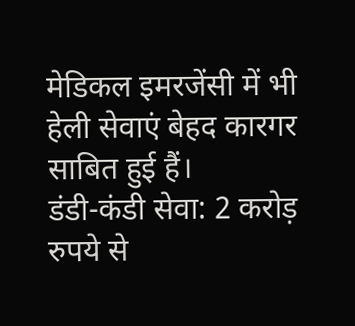मेडिकल इमरजेंसी में भी हेली सेवाएं बेहद कारगर साबित हुई हैं।
डंडी-कंडी सेवा: 2 करोड़ रुपये से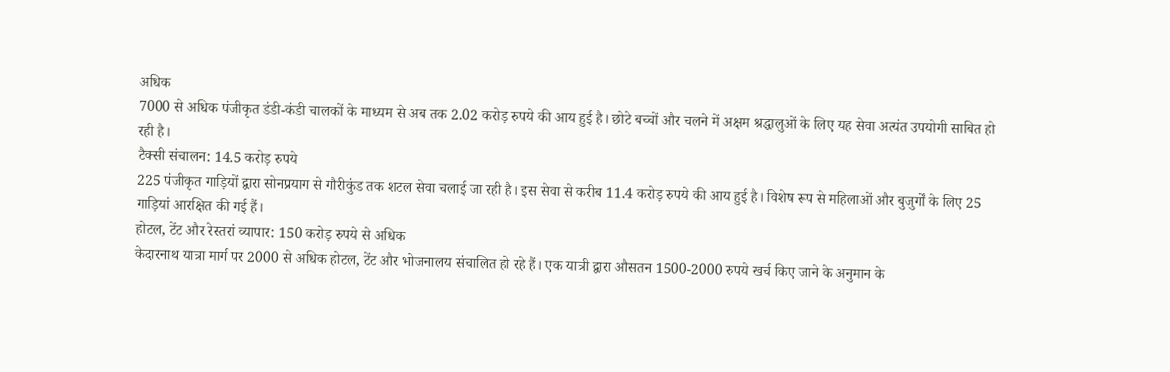अधिक
7000 से अधिक पंजीकृत डंडी-कंडी चालकों के माध्यम से अब तक 2.02 करोड़ रुपये की आय हुई है। छोटे बच्चों और चलने में अक्षम श्रद्धालुओं के लिए यह सेवा अत्यंत उपयोगी साबित हो रही है।
टैक्सी संचालन: 14.5 करोड़ रुपये
225 पंजीकृत गाड़ियों द्वारा सोनप्रयाग से गौरीकुंड तक शटल सेवा चलाई जा रही है। इस सेवा से करीब 11.4 करोड़ रुपये की आय हुई है। विशेष रूप से महिलाओं और बुजुर्गों के लिए 25 गाड़ियां आरक्षित की गई हैं।
होटल, टेंट और रेस्तरां व्यापार: 150 करोड़ रुपये से अधिक
केदारनाथ यात्रा मार्ग पर 2000 से अधिक होटल, टेंट और भोजनालय संचालित हो रहे हैं। एक यात्री द्वारा औसतन 1500-2000 रुपये खर्च किए जाने के अनुमान के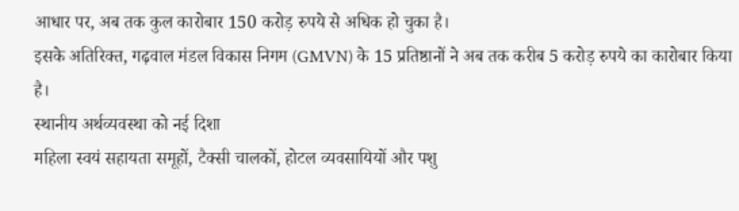आधार पर, अब तक कुल कारोबार 150 करोड़ रुपये से अधिक हो चुका है।
इसके अतिरिक्त, गढ़वाल मंडल विकास निगम (GMVN) के 15 प्रतिष्ठानों ने अब तक करीब 5 करोड़ रुपये का कारोबार किया है।
स्थानीय अर्थव्यवस्था को नई दिशा
महिला स्वयं सहायता समूहों, टैक्सी चालकों, होटल व्यवसायियों और पशु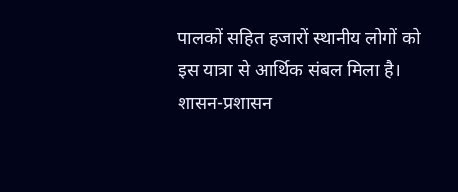पालकों सहित हजारों स्थानीय लोगों को इस यात्रा से आर्थिक संबल मिला है। शासन-प्रशासन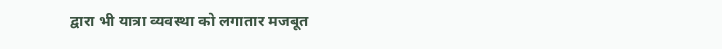द्वारा भी यात्रा व्यवस्था को लगातार मजबूत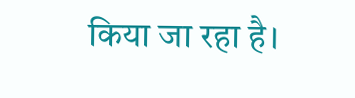किया जा रहा है।